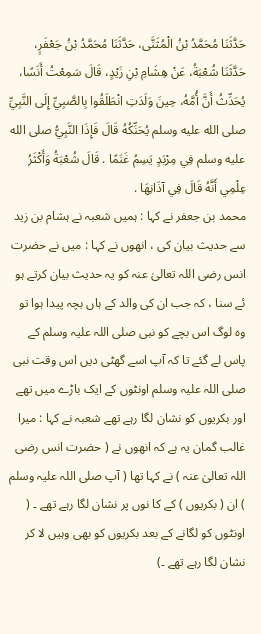حَدَّثَنَا مُحَمَّدُ بْنُ الْمُثَنَّى، حَدَّثَنَا مُحَمَّدُ بْنُ جَعْفَرٍ، حَدَّثَنَا شُعْبَةُ، عَنْ هِشَامِ بْنِ زَيْدٍ، قَالَ سَمِعْتُ أَنَسًا، يُحَدِّثُ أَنَّ أُمَّهُ، حِينَ وَلَدَتِ انْطَلَقُوا بِالصَّبِيِّ إِلَى النَّبِيِّ صلى الله عليه وسلم يُحَنِّكُهُ قَالَ فَإِذَا النَّبِيُّ صلى الله عليه وسلم فِي مِرْبَدٍ يَسِمُ غَنَمًا . قَالَ شُعْبَةُ وَأَكْثَرُ عِلْمِي أَنَّهُ قَالَ فِي آذَانِهَا .
محمد بن جعفر نے کہا : ہمیں شعبہ نے ہشام بن زید سے حدیث بیان کی ، انھوں نے کہا : میں نے حضرت انس رضی اللہ تعالیٰ عنہ کو یہ حدیث بیان کرتے ہو ئے سنا ، کہ جب ان کی والد کے ہاں بچہ پیدا ہوا تو وہ لوگ اس بچے کو نبی صلی اللہ علیہ وسلم کے پاس لے گئے تا کہ آپ اسے گھٹی دیں اس وقت نبی صلی اللہ علیہ وسلم اونٹوں کے ایک باڑے میں تھے اور بکریوں کو نشان لگا رہے تھے شعبہ نے کہا : میرا غالب گمان یہ ہے کہ انھوں نے ( حضرت انس رضی اللہ تعالیٰ عنہ ) نے کہا تھا ( آپ صلی اللہ علیہ وسلم ) ان ( بکریوں ) کے کا نوں پر نشان لگا رہے تھے ۔ ( اونٹوں کو لگانے کے بعد بکریوں کو بھی وہیں لا کر نشان لگا رہے تھے ۔)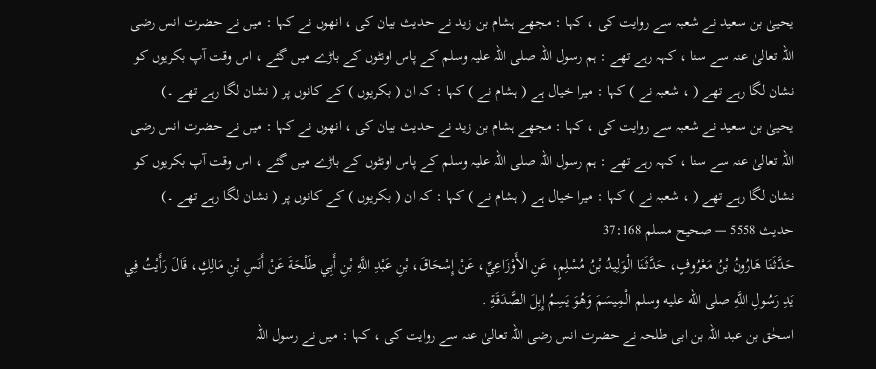یحییٰ بن سعید نے شعبہ سے روایت کی ، کہا : مجھے ہشام بن زید نے حدیث بیان کی ، انھوں نے کہا : میں نے حضرت انس رضی اللہ تعالیٰ عنہ سے سنا ، کہہ رہے تھے : ہم رسول اللہ صلی اللہ علیہ وسلم کے پاس اونٹوں کے باڑے میں گئے ، اس وقت آپ بکریوں کو نشان لگا رہے تھے ( ، شعبہ نے ) کہا : میرا خیال ہے ( ہشام نے ) کہا : کہ ان ( بکریوں ) کے کانوں پر ( نشان لگا رہے تھے ۔)
یحییٰ بن سعید نے شعبہ سے روایت کی ، کہا : مجھے ہشام بن زید نے حدیث بیان کی ، انھوں نے کہا : میں نے حضرت انس رضی اللہ تعالیٰ عنہ سے سنا ، کہہ رہے تھے : ہم رسول اللہ صلی اللہ علیہ وسلم کے پاس اونٹوں کے باڑے میں گئے ، اس وقت آپ بکریوں کو نشان لگا رہے تھے ( ، شعبہ نے ) کہا : میرا خیال ہے ( ہشام نے ) کہا : کہ ان ( بکریوں ) کے کانوں پر ( نشان لگا رہے تھے ۔)
حدیث 5558 — صحيح مسلم 37:168
حَدَّثَنَا هَارُونُ بْنُ مَعْرُوفٍ، حَدَّثَنَا الْوَلِيدُ بْنُ مُسْلِمٍ، عَنِ الأَوْزَاعِيِّ، عَنْ إِسْحَاقَ، بْنِ عَبْدِ اللَّهِ بْنِ أَبِي طَلْحَةَ عَنْ أَنَسِ بْنِ مَالِكٍ، قَالَ رَأَيْتُ فِي يَدِ رَسُولِ اللَّهِ صلى الله عليه وسلم الْمِيسَمَ وَهُوَ يَسِمُ إِبِلَ الصَّدَقَةِ .
اسحٰق بن عبد اللہ بن ابی طلحہ نے حضرت انس رضی اللہ تعالیٰ عنہ سے روایت کی ، کہا : میں نے رسول اللہ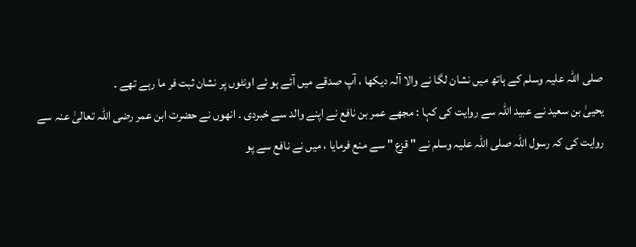صلی اللہ علیہ وسلم کے ہاتھ میں نشان لگا نے والا آلہ دیکھا ، آپ صدقے میں آئے ہو ئے اونٹوں پر نشان ثبت فر ما رہے تھے ۔
یحییٰ بن سعید نے عبید اللہ سے روایت کی کہا : مجھے عمر بن نافع نے اپنے والد سے خبردی ۔ انھوں نے حضرت ابن عمر رضی اللہ تعالیٰ عنہ سے روایت کی کہ رسول اللہ صلی اللہ علیہ وسلم نے " قزع " سے منع فرمایا ، میں نے نافع سے پو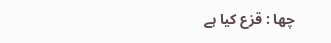چھا : قزع کیا ہے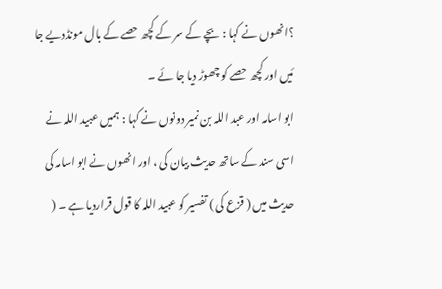؟انھوں نے کہا : بچے کے سر کے کچھ حصے کے بال مونڈدیے جا ئیں اور کچھ حصے کو چھوڑ دیا جا ئے ۔
ابو اسامہ اور عبد اللہ بن نمیر دونوں نے کہا : ہمیں عبید اللہ نے اسی سند کے ساتھ حدیث بیان کی ، اور انھوں نے ابو اسامہ کی حدیث میں ( قزع کی ) تفسیر کو عبید اللہ کا قول قراردیا ہے ۔ (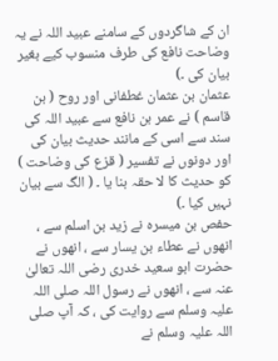ان کے شاگردوں کے سامنے عبید اللہ نے یہ وضاحت نافع کی طرف منسوب کیے بغیر بیان کی ۔)
عثمان بن عثمان غطفانی اور روح ( بن قاسم ) نے عمر بن نافع سے عبید اللہ کی سند سے اسی کے مانند حدیث بیان کی اور دونوں نے تفسیر ( قزع کی وضاحت ) کو حدیث کا لا حقہ بنا یا ۔ ( الگ سے بیان نہیں کیا ۔)
حفص بن میسرہ نے زید بن اسلم سے ، انھوں نے عطاء بن یسار سے ، انھوں نے حضرت ابو سعید خدری رضی اللہ تعالیٰ عنہ سے ، انھوں نے رسول اللہ صلی اللہ علیہ وسلم سے روایت کی ، کہ آپ صلی اللہ علیہ وسلم نے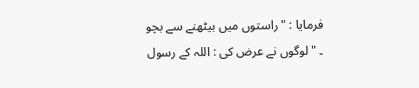فرمایا : " راستوں میں بیٹھنے سے بچو ۔ " لوگوں نے عرض کی : اللہ کے رسول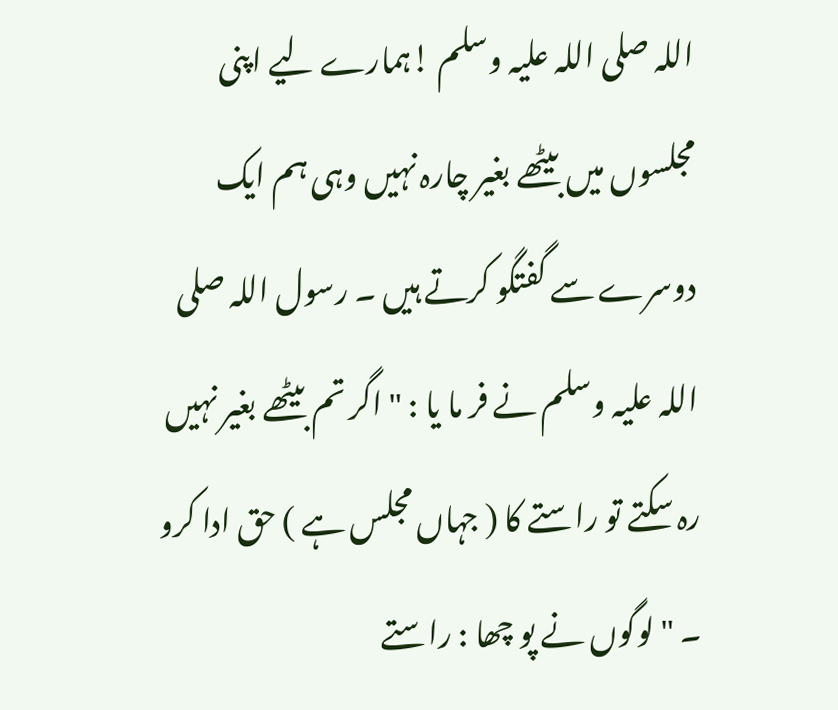اللہ صلی اللہ علیہ وسلم !ہمارے لیے اپنی مجلسوں میں بیٹھے بغیر چارہ نہیں وہی ہم ایک دوسرے سے گفتگو کرتے ہیں ۔ رسول اللہ صلی اللہ علیہ وسلم نے فر ما یا : " اگر تم بیٹھے بغیر نہیں رہ سکتے تو راستے کا ( جہاں مجلس ہے ) حق ادا کرو ۔ " لوگوں نے پو چھا : راستے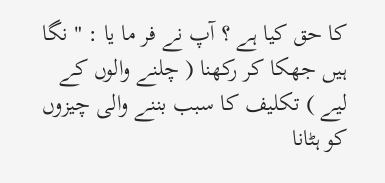کا حق کیا ہے ؟ آپ نے فر ما یا : " نگا ہیں جھکا کر رکھنا ( چلنے والوں کے لیے ) تکلیف کا سبب بننے والی چیزوں کو ہٹانا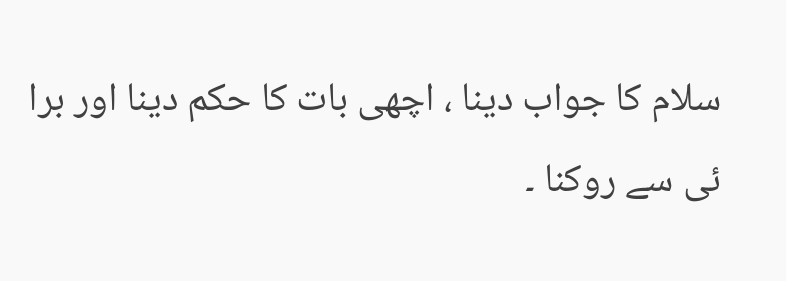سلام کا جواب دینا ، اچھی بات کا حکم دینا اور برا ئی سے روکنا ۔